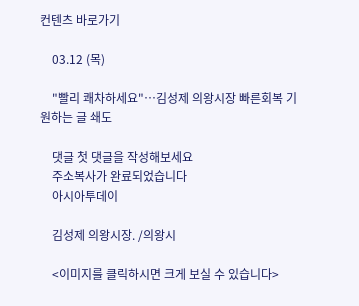컨텐츠 바로가기

    03.12 (목)

    "빨리 쾌차하세요"…김성제 의왕시장 빠른회복 기원하는 글 쇄도

    댓글 첫 댓글을 작성해보세요
    주소복사가 완료되었습니다
    아시아투데이

    김성제 의왕시장. /의왕시

    <이미지를 클릭하시면 크게 보실 수 있습니다>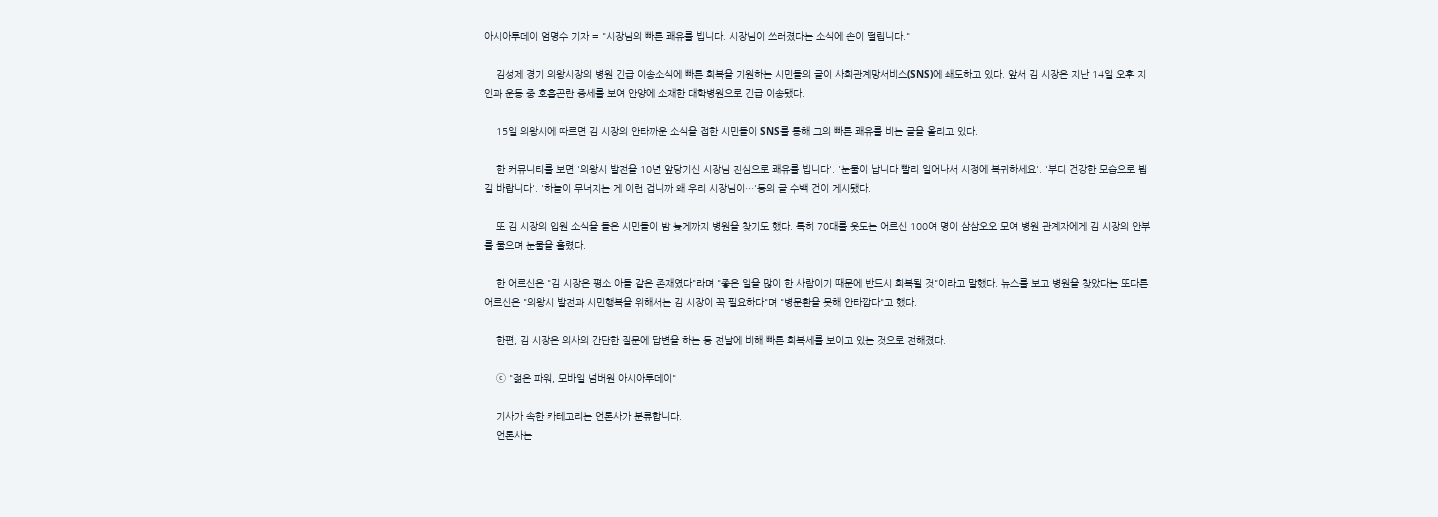아시아투데이 엄명수 기자 = "시장님의 빠른 쾌유를 빕니다. 시장님이 쓰러졌다는 소식에 손이 떨립니다."

    김성제 경기 의왕시장의 병원 긴급 이송소식에 빠른 회복을 기원하는 시민들의 글이 사회관계망서비스(SNS)에 쇄도하고 있다. 앞서 김 시장은 지난 14일 오후 지인과 운동 중 호흡곤란 증세를 보여 안양에 소재한 대학병원으로 긴급 이송됐다.

    15일 의왕시에 따르면 김 시장의 안타까운 소식을 접한 시민들이 SNS를 통해 그의 빠른 쾌유를 비는 글을 올리고 있다.

    한 커뮤니티를 보면 '의왕시 발전을 10년 앞당기신 시장님 진심으로 쾌유를 빕니다'. '눈물이 납니다 빨리 일어나서 시정에 복귀하세요'. '부디 건강한 모습으로 뵙길 바랍니다'. '하늘이 무너지는 게 이런 겁니까 왜 우리 시장님이…'등의 글 수백 건이 게시됐다.

    또 김 시장의 입원 소식을 들은 시민들이 밤 늦게까지 병원을 찾기도 했다. 특히 70대를 웃도는 어르신 100여 명이 삼삼오오 모여 병원 관계자에게 김 시장의 안부를 물으며 눈물을 흘렸다.

    한 어르신은 "김 시장은 평소 아들 같은 존재였다"라며 "좋은 일을 많이 한 사람이기 때문에 반드시 회복될 것"이라고 말했다. 뉴스를 보고 병원을 찾았다는 또다른 어르신은 "의왕시 발전과 시민행복을 위해서는 김 시장이 꼭 필요하다"며 "병문환을 못해 안타깝다"고 했다.

    한편, 김 시장은 의사의 간단한 질문에 답변을 하는 등 전날에 비해 빠른 회복세를 보이고 있는 것으로 전해졌다.

    ⓒ "젊은 파워, 모바일 넘버원 아시아투데이"

    기사가 속한 카테고리는 언론사가 분류합니다.
    언론사는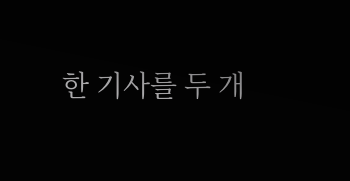한 기사를 두 개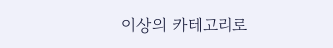이상의 카테고리로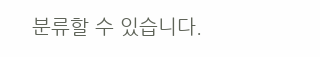분류할 수 있습니다.